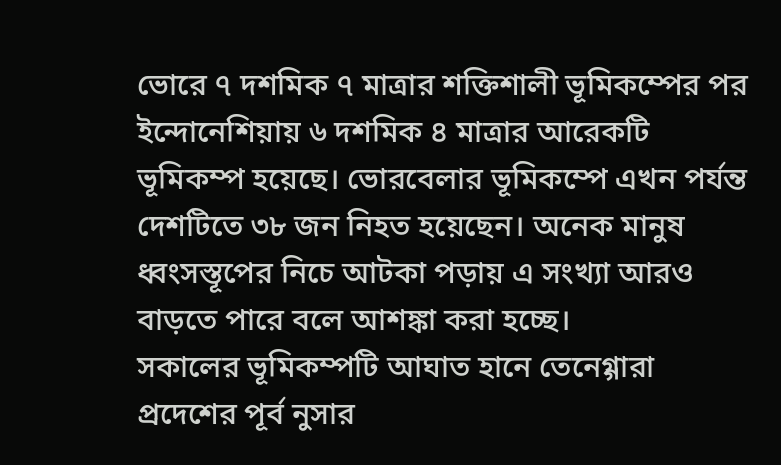ভোরে ৭ দশমিক ৭ মাত্রার শক্তিশালী ভূমিকম্পের পর ইন্দোনেশিয়ায় ৬ দশমিক ৪ মাত্রার আরেকটি ভূমিকম্প হয়েছে। ভোরবেলার ভূমিকম্পে এখন পর্যন্ত দেশটিতে ৩৮ জন নিহত হয়েছেন। অনেক মানুষ ধ্বংসস্তূপের নিচে আটকা পড়ায় এ সংখ্যা আরও বাড়তে পারে বলে আশঙ্কা করা হচ্ছে।
সকালের ভূমিকম্পটি আঘাত হানে তেনেগ্গারা প্রদেশের পূর্ব নুসার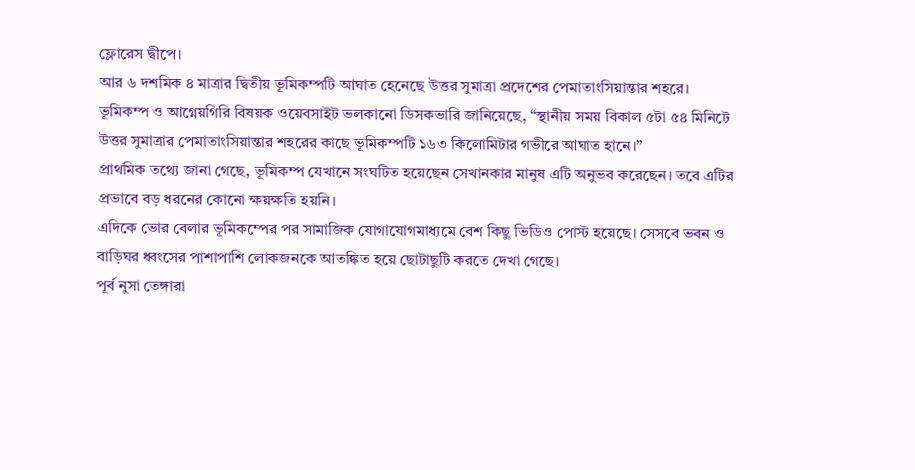ফ্লোরেস দ্বীপে।
আর ৬ দশমিক ৪ মাত্রার দ্বিতীয় ভূমিকম্পটি আঘাত হেনেছে উত্তর সুমাত্রা প্রদেশের পেমাতাংসিয়ান্তার শহরে।
ভূমিকম্প ও আগ্নেয়গিরি বিষয়ক ওয়েবসাইট ভলকানো ডিসকভারি জানিয়েছে, “স্থানীয় সময় বিকাল ৫টা ৫৪ মিনিটে উত্তর সুমাত্রার পেমাতাংসিয়ান্তার শহরের কাছে ভূমিকম্পটি ১৬৩ কিলোমিটার গভীরে আঘাত হানে।”
প্রাথমিক তথ্যে জানা গেছে, ভূমিকম্প যেখানে সংঘটিত হয়েছেন সেখানকার মানুষ এটি অনুভব করেছেন। তবে এটির প্রভাবে বড় ধরনের কোনো ক্ষয়ক্ষতি হয়নি।
এদিকে ভোর বেলার ভূমিকম্পের পর সামাজিক যোগাযোগমাধ্যমে বেশ কিছু ভিডিও পোস্ট হয়েছে। সেসবে ভবন ও বাড়িঘর ধ্বংসের পাশাপাশি লোকজনকে আতঙ্কিত হয়ে ছোটাছুটি করতে দেখা গেছে।
পূর্ব নুসা তেঙ্গারা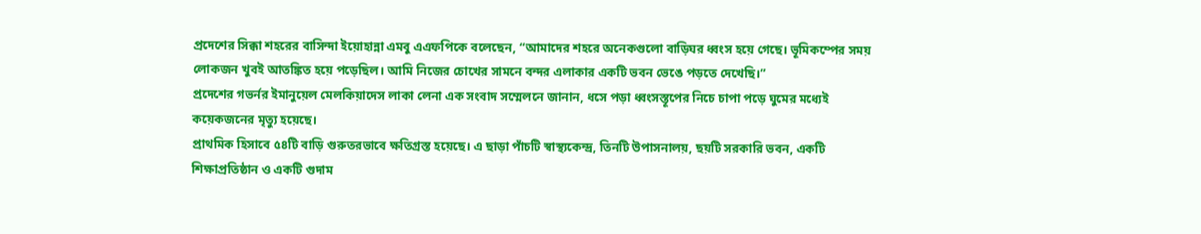প্রদেশের সিক্কা শহরের বাসিন্দা ইয়োহান্না এমবু এএফপিকে বলেছেন, “আমাদের শহরে অনেকগুলো বাড়িঘর ধ্বংস হয়ে গেছে। ভূমিকম্পের সময় লোকজন খুবই আতঙ্কিত হয়ে পড়েছিল। আমি নিজের চোখের সামনে বন্দর এলাকার একটি ভবন ভেঙে পড়তে দেখেছি।”
প্রদেশের গভর্নর ইমানুয়েল মেলকিয়াদেস লাকা লেনা এক সংবাদ সম্মেলনে জানান, ধসে পড়া ধ্বংসস্তূপের নিচে চাপা পড়ে ঘুমের মধ্যেই কয়েকজনের মৃত্যু হয়েছে।
প্রাথমিক হিসাবে ৫৪টি বাড়ি গুরুতরভাবে ক্ষতিগ্রস্ত হয়েছে। এ ছাড়া পাঁচটি স্বাস্থ্যকেন্দ্র, তিনটি উপাসনালয়, ছয়টি সরকারি ভবন, একটি শিক্ষাপ্রতিষ্ঠান ও একটি গুদাম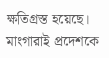ক্ষতিগ্রস্ত হয়েছে। মাংগারাই প্রদেশকে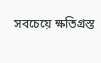সবচেয়ে ক্ষতিগ্রস্ত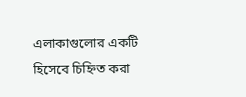এলাকাগুলোর একটি হিসেবে চিহ্নিত করা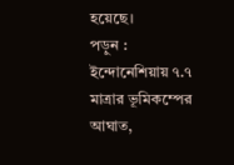হয়েছে।
পড়ুন : ইন্দোনেশিয়ায় ৭.৭ মাত্রার ভূমিকম্পের আঘাত,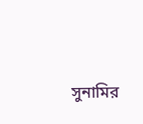সুনামির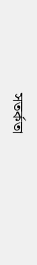সতর্কতা